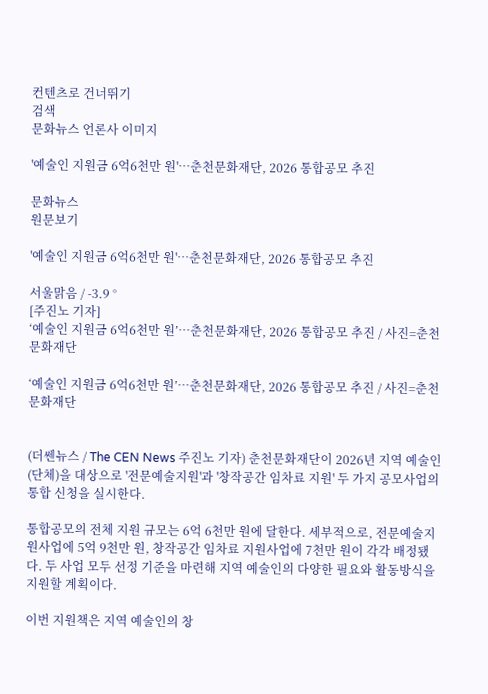컨텐츠로 건너뛰기
검색
문화뉴스 언론사 이미지

'예술인 지원금 6억6천만 원'…춘천문화재단, 2026 통합공모 추진

문화뉴스
원문보기

'예술인 지원금 6억6천만 원'…춘천문화재단, 2026 통합공모 추진

서울맑음 / -3.9 °
[주진노 기자]
‘예술인 지원금 6억6천만 원’…춘천문화재단, 2026 통합공모 추진 / 사진=춘천문화재단

‘예술인 지원금 6억6천만 원’…춘천문화재단, 2026 통합공모 추진 / 사진=춘천문화재단


(더쎈뉴스 / The CEN News 주진노 기자) 춘천문화재단이 2026년 지역 예술인(단체)을 대상으로 '전문예술지원'과 '창작공간 임차료 지원' 두 가지 공모사업의 통합 신청을 실시한다.

통합공모의 전체 지원 규모는 6억 6천만 원에 달한다. 세부적으로, 전문예술지원사업에 5억 9천만 원, 창작공간 임차료 지원사업에 7천만 원이 각각 배정됐다. 두 사업 모두 선정 기준을 마련해 지역 예술인의 다양한 필요와 활동방식을 지원할 계획이다.

이번 지원책은 지역 예술인의 창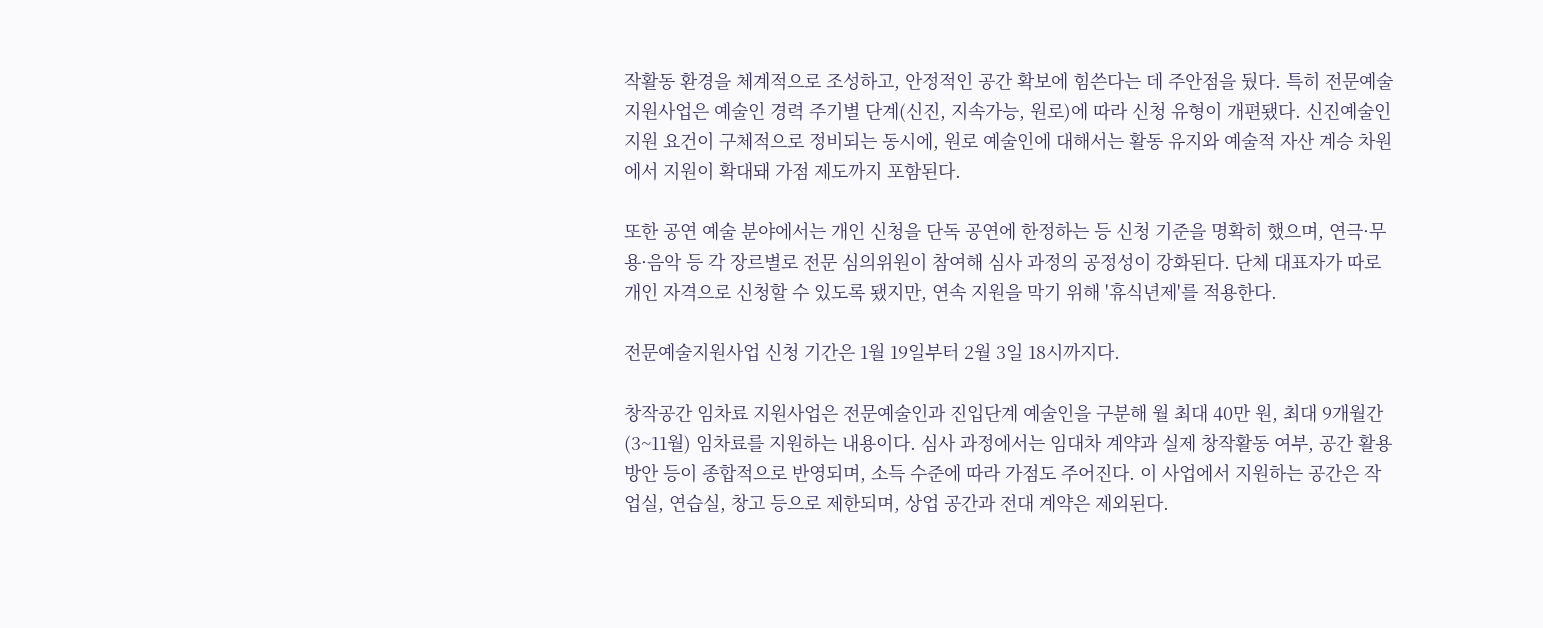작활동 환경을 체계적으로 조성하고, 안정적인 공간 확보에 힘쓴다는 데 주안점을 뒀다. 특히 전문예술지원사업은 예술인 경력 주기별 단계(신진, 지속가능, 원로)에 따라 신청 유형이 개편됐다. 신진예술인 지원 요건이 구체적으로 정비되는 동시에, 원로 예술인에 대해서는 활동 유지와 예술적 자산 계승 차원에서 지원이 확대돼 가점 제도까지 포함된다.

또한 공연 예술 분야에서는 개인 신청을 단독 공연에 한정하는 등 신청 기준을 명확히 했으며, 연극·무용·음악 등 각 장르별로 전문 심의위원이 참여해 심사 과정의 공정성이 강화된다. 단체 대표자가 따로 개인 자격으로 신청할 수 있도록 됐지만, 연속 지원을 막기 위해 '휴식년제'를 적용한다.

전문예술지원사업 신청 기간은 1월 19일부터 2월 3일 18시까지다.

창작공간 임차료 지원사업은 전문예술인과 진입단계 예술인을 구분해 월 최대 40만 원, 최대 9개월간(3~11월) 임차료를 지원하는 내용이다. 심사 과정에서는 임대차 계약과 실제 창작활동 여부, 공간 활용 방안 등이 종합적으로 반영되며, 소득 수준에 따라 가점도 주어진다. 이 사업에서 지원하는 공간은 작업실, 연습실, 창고 등으로 제한되며, 상업 공간과 전대 계약은 제외된다.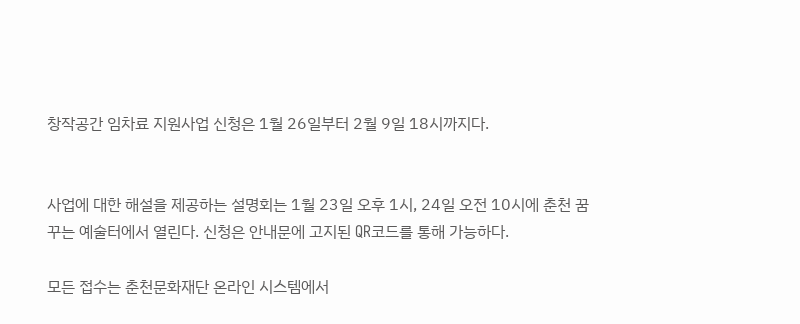창작공간 임차료 지원사업 신청은 1월 26일부터 2월 9일 18시까지다.


사업에 대한 해설을 제공하는 설명회는 1월 23일 오후 1시, 24일 오전 10시에 춘천 꿈꾸는 예술터에서 열린다. 신청은 안내문에 고지된 QR코드를 통해 가능하다.

모든 접수는 춘천문화재단 온라인 시스템에서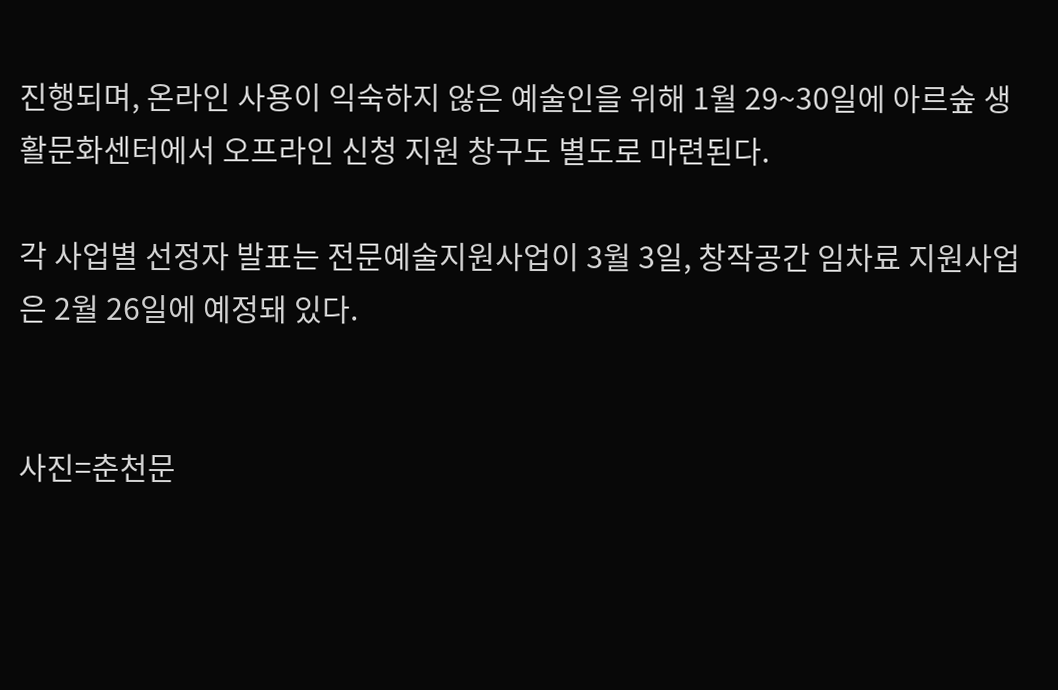진행되며, 온라인 사용이 익숙하지 않은 예술인을 위해 1월 29~30일에 아르숲 생활문화센터에서 오프라인 신청 지원 창구도 별도로 마련된다.

각 사업별 선정자 발표는 전문예술지원사업이 3월 3일, 창작공간 임차료 지원사업은 2월 26일에 예정돼 있다.


사진=춘천문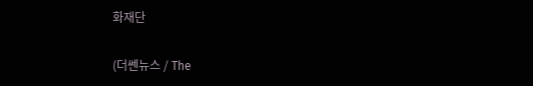화재단

(더쎈뉴스 / The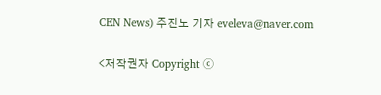CEN News) 주진노 기자 eveleva@naver.com

<저작권자 Copyright ⓒ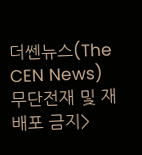더쎈뉴스(The CEN News) 무단전재 및 재배포 금지>